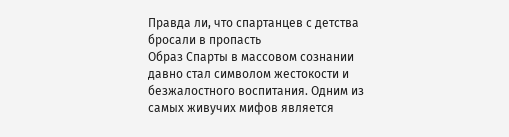Правда ли, что спартанцев с детства бросали в пропасть
Образ Спарты в массовом сознании давно стал символом жестокости и безжалостного воспитания. Одним из самых живучих мифов является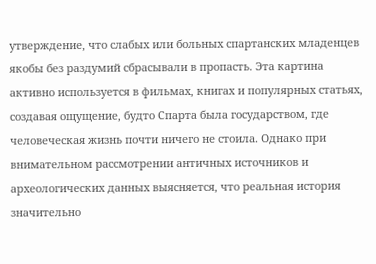утверждение, что слабых или больных спартанских младенцев якобы без раздумий сбрасывали в пропасть. Эта картина активно используется в фильмах, книгах и популярных статьях, создавая ощущение, будто Спарта была государством, где человеческая жизнь почти ничего не стоила. Однако при внимательном рассмотрении античных источников и археологических данных выясняется, что реальная история значительно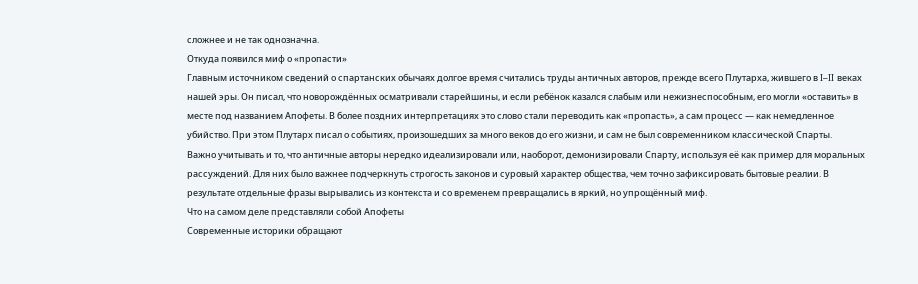сложнее и не так однозначна.
Откуда появился миф о «пропасти»
Главным источником сведений о спартанских обычаях долгое время считались труды античных авторов, прежде всего Плутарха, жившего в I–II веках нашей эры. Он писал, что новорождённых осматривали старейшины, и если ребёнок казался слабым или нежизнеспособным, его могли «оставить» в месте под названием Апофеты. В более поздних интерпретациях это слово стали переводить как «пропасть», а сам процесс — как немедленное убийство. При этом Плутарх писал о событиях, произошедших за много веков до его жизни, и сам не был современником классической Спарты.
Важно учитывать и то, что античные авторы нередко идеализировали или, наоборот, демонизировали Спарту, используя её как пример для моральных рассуждений. Для них было важнее подчеркнуть строгость законов и суровый характер общества, чем точно зафиксировать бытовые реалии. В результате отдельные фразы вырывались из контекста и со временем превращались в яркий, но упрощённый миф.
Что на самом деле представляли собой Апофеты
Современные историки обращают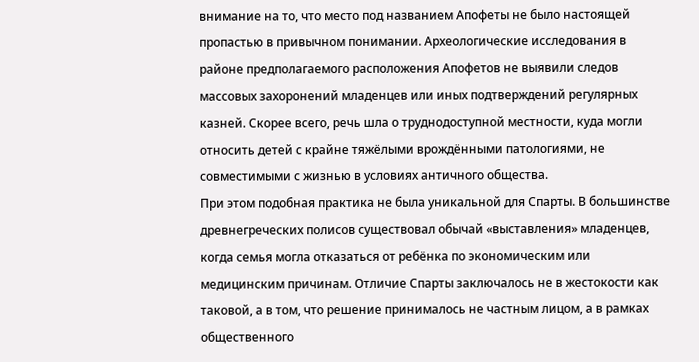внимание на то, что место под названием Апофеты не было настоящей пропастью в привычном понимании. Археологические исследования в районе предполагаемого расположения Апофетов не выявили следов массовых захоронений младенцев или иных подтверждений регулярных казней. Скорее всего, речь шла о труднодоступной местности, куда могли относить детей с крайне тяжёлыми врождёнными патологиями, не совместимыми с жизнью в условиях античного общества.
При этом подобная практика не была уникальной для Спарты. В большинстве древнегреческих полисов существовал обычай «выставления» младенцев, когда семья могла отказаться от ребёнка по экономическим или медицинским причинам. Отличие Спарты заключалось не в жестокости как таковой, а в том, что решение принималось не частным лицом, а в рамках общественного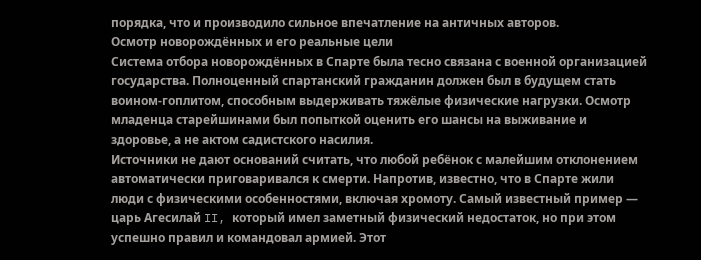порядка, что и производило сильное впечатление на античных авторов.
Осмотр новорождённых и его реальные цели
Система отбора новорождённых в Спарте была тесно связана с военной организацией государства. Полноценный спартанский гражданин должен был в будущем стать воином-гоплитом, способным выдерживать тяжёлые физические нагрузки. Осмотр младенца старейшинами был попыткой оценить его шансы на выживание и здоровье, а не актом садистского насилия.
Источники не дают оснований считать, что любой ребёнок с малейшим отклонением автоматически приговаривался к смерти. Напротив, известно, что в Спарте жили люди с физическими особенностями, включая хромоту. Самый известный пример — царь Агесилай II, который имел заметный физический недостаток, но при этом успешно правил и командовал армией. Этот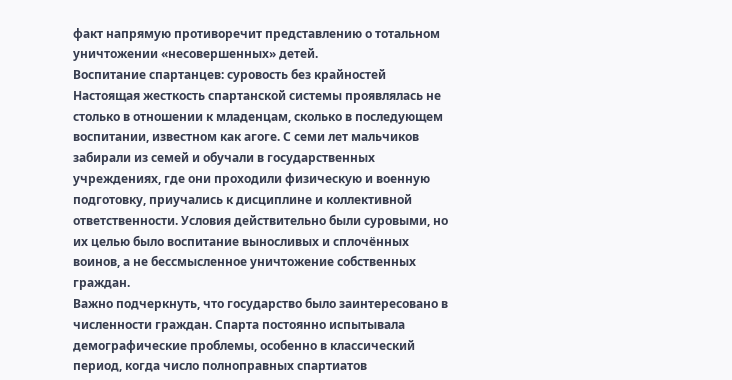факт напрямую противоречит представлению о тотальном уничтожении «несовершенных» детей.
Воспитание спартанцев: суровость без крайностей
Настоящая жесткость спартанской системы проявлялась не столько в отношении к младенцам, сколько в последующем воспитании, известном как агоге. С семи лет мальчиков забирали из семей и обучали в государственных учреждениях, где они проходили физическую и военную подготовку, приучались к дисциплине и коллективной ответственности. Условия действительно были суровыми, но их целью было воспитание выносливых и сплочённых воинов, а не бессмысленное уничтожение собственных граждан.
Важно подчеркнуть, что государство было заинтересовано в численности граждан. Спарта постоянно испытывала демографические проблемы, особенно в классический период, когда число полноправных спартиатов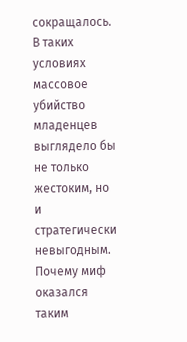сокращалось. В таких условиях массовое убийство младенцев выглядело бы не только жестоким, но и стратегически невыгодным.
Почему миф оказался таким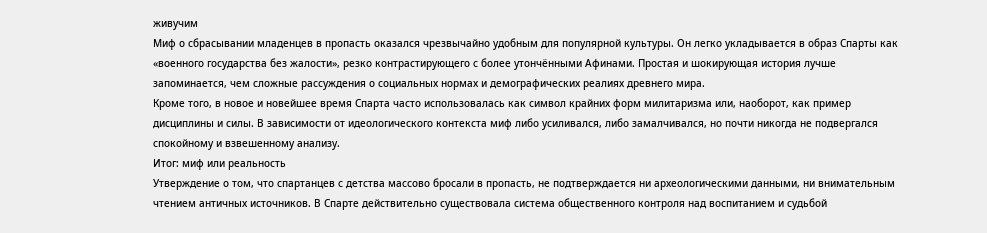живучим
Миф о сбрасывании младенцев в пропасть оказался чрезвычайно удобным для популярной культуры. Он легко укладывается в образ Спарты как «военного государства без жалости», резко контрастирующего с более утончёнными Афинами. Простая и шокирующая история лучше запоминается, чем сложные рассуждения о социальных нормах и демографических реалиях древнего мира.
Кроме того, в новое и новейшее время Спарта часто использовалась как символ крайних форм милитаризма или, наоборот, как пример дисциплины и силы. В зависимости от идеологического контекста миф либо усиливался, либо замалчивался, но почти никогда не подвергался спокойному и взвешенному анализу.
Итог: миф или реальность
Утверждение о том, что спартанцев с детства массово бросали в пропасть, не подтверждается ни археологическими данными, ни внимательным чтением античных источников. В Спарте действительно существовала система общественного контроля над воспитанием и судьбой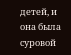детей, и она была суровой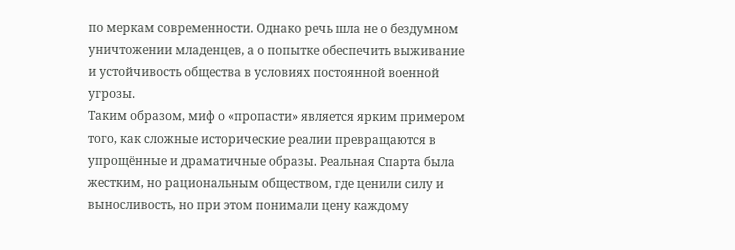по меркам современности. Однако речь шла не о бездумном уничтожении младенцев, а о попытке обеспечить выживание и устойчивость общества в условиях постоянной военной угрозы.
Таким образом, миф о «пропасти» является ярким примером того, как сложные исторические реалии превращаются в упрощённые и драматичные образы. Реальная Спарта была жестким, но рациональным обществом, где ценили силу и выносливость, но при этом понимали цену каждому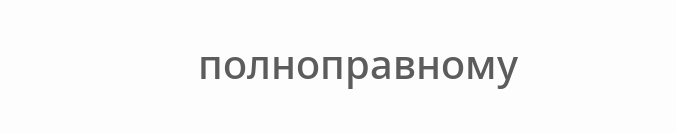полноправному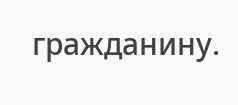гражданину.